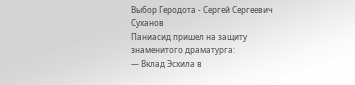Выбор Геродота - Сергей Сергеевич Суханов
Паниасид пришел на защиту знаменитого драматурга:
— Вклад Эсхила в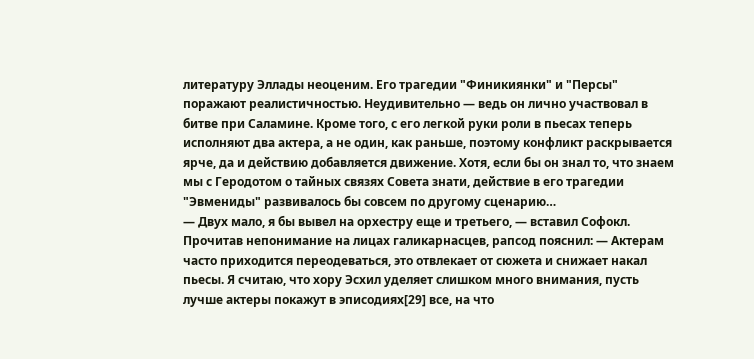литературу Эллады неоценим. Его трагедии "Финикиянки" и "Персы" поражают реалистичностью. Неудивительно — ведь он лично участвовал в битве при Саламине. Кроме того, с его легкой руки роли в пьесах теперь исполняют два актера, а не один, как раньше, поэтому конфликт раскрывается ярче, да и действию добавляется движение. Хотя, если бы он знал то, что знаем мы с Геродотом о тайных связях Совета знати, действие в его трагедии "Эвмениды" развивалось бы совсем по другому сценарию…
— Двух мало, я бы вывел на орхестру еще и третьего, — вставил Софокл. Прочитав непонимание на лицах галикарнасцев, рапсод пояснил: — Актерам часто приходится переодеваться, это отвлекает от сюжета и снижает накал пьесы. Я считаю, что хору Эсхил уделяет слишком много внимания, пусть лучше актеры покажут в эписодиях[29] все, на что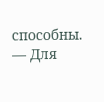способны.
— Для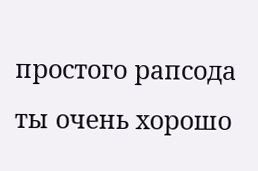простого рапсода ты очень хорошо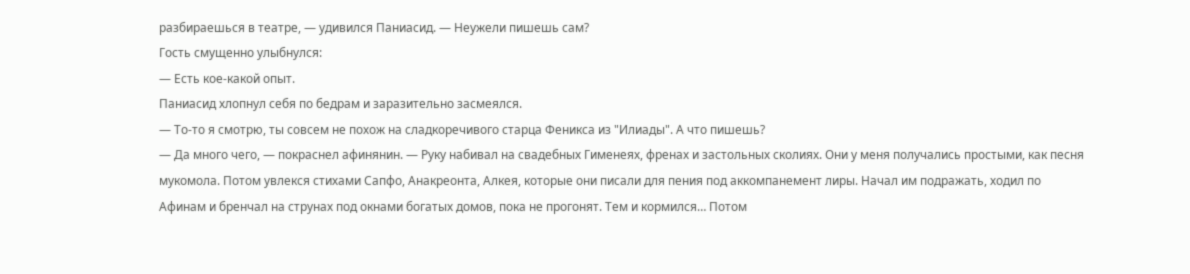разбираешься в театре, — удивился Паниасид. — Неужели пишешь сам?
Гость смущенно улыбнулся:
— Есть кое-какой опыт.
Паниасид хлопнул себя по бедрам и заразительно засмеялся.
— То-то я смотрю, ты совсем не похож на сладкоречивого старца Феникса из "Илиады". А что пишешь?
— Да много чего, — покраснел афинянин. — Руку набивал на свадебных Гименеях, френах и застольных сколиях. Они у меня получались простыми, как песня мукомола. Потом увлекся стихами Сапфо, Анакреонта, Алкея, которые они писали для пения под аккомпанемент лиры. Начал им подражать, ходил по Афинам и бренчал на струнах под окнами богатых домов, пока не прогонят. Тем и кормился… Потом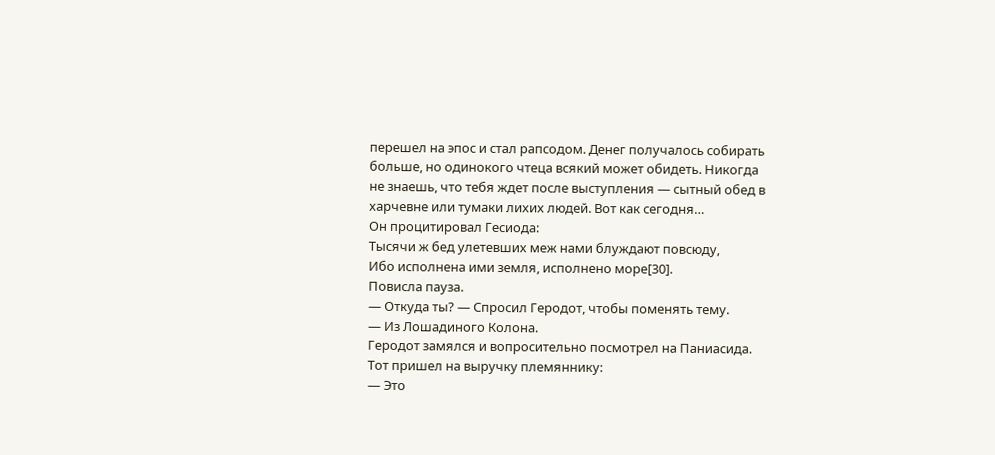перешел на эпос и стал рапсодом. Денег получалось собирать больше, но одинокого чтеца всякий может обидеть. Никогда не знаешь, что тебя ждет после выступления — сытный обед в харчевне или тумаки лихих людей. Вот как сегодня…
Он процитировал Гесиода:
Тысячи ж бед улетевших меж нами блуждают повсюду,
Ибо исполнена ими земля, исполнено море[30].
Повисла пауза.
— Откуда ты? — Спросил Геродот, чтобы поменять тему.
— Из Лошадиного Колона.
Геродот замялся и вопросительно посмотрел на Паниасида.
Тот пришел на выручку племяннику:
— Это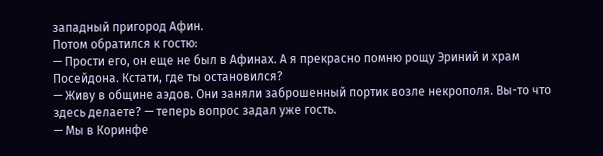западный пригород Афин.
Потом обратился к гостю:
— Прости его, он еще не был в Афинах. А я прекрасно помню рощу Эриний и храм Посейдона. Кстати, где ты остановился?
— Живу в общине аэдов. Они заняли заброшенный портик возле некрополя. Вы-то что здесь делаете? — теперь вопрос задал уже гость.
— Мы в Коринфе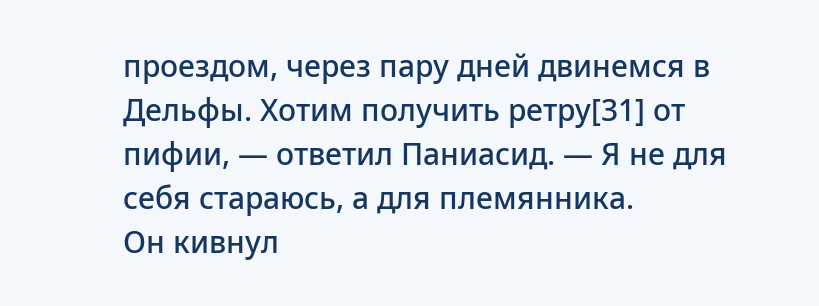проездом, через пару дней двинемся в Дельфы. Хотим получить ретру[31] от пифии, — ответил Паниасид. — Я не для себя стараюсь, а для племянника.
Он кивнул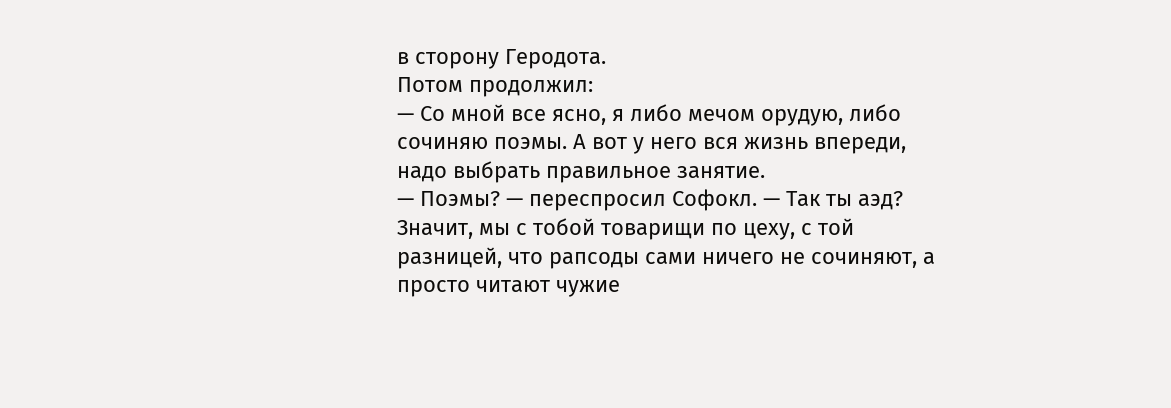в сторону Геродота.
Потом продолжил:
— Со мной все ясно, я либо мечом орудую, либо сочиняю поэмы. А вот у него вся жизнь впереди, надо выбрать правильное занятие.
— Поэмы? — переспросил Софокл. — Так ты аэд? Значит, мы с тобой товарищи по цеху, с той разницей, что рапсоды сами ничего не сочиняют, а просто читают чужие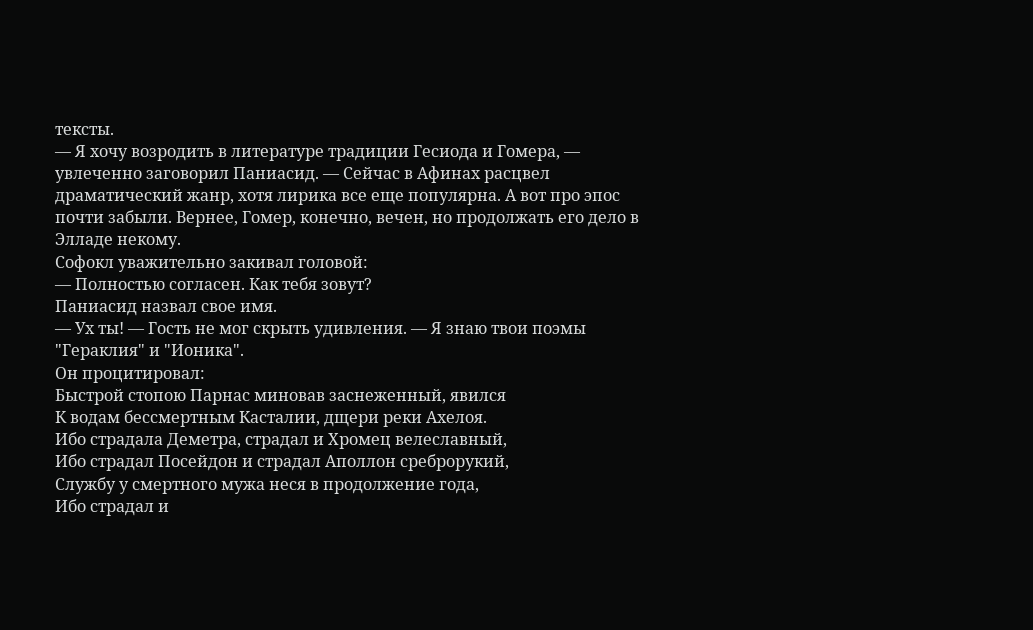тексты.
— Я хочу возродить в литературе традиции Гесиода и Гомера, — увлеченно заговорил Паниасид. — Сейчас в Афинах расцвел драматический жанр, хотя лирика все еще популярна. А вот про эпос почти забыли. Вернее, Гомер, конечно, вечен, но продолжать его дело в Элладе некому.
Софокл уважительно закивал головой:
— Полностью согласен. Как тебя зовут?
Паниасид назвал свое имя.
— Ух ты! — Гость не мог скрыть удивления. — Я знаю твои поэмы "Гераклия" и "Ионика".
Он процитировал:
Быстрой стопою Парнас миновав заснеженный, явился
К водам бессмертным Касталии, дщери реки Ахелоя.
Ибо страдала Деметра, страдал и Хромец велеславный,
Ибо страдал Посейдон и страдал Аполлон среброрукий,
Службу у смертного мужа неся в продолжение года,
Ибо страдал и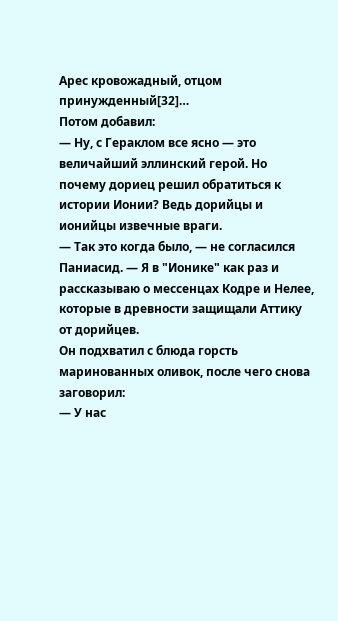Арес кровожадный, отцом принужденный[32]…
Потом добавил:
— Ну, с Гераклом все ясно — это величайший эллинский герой. Но почему дориец решил обратиться к истории Ионии? Ведь дорийцы и ионийцы извечные враги.
— Так это когда было, — не согласился Паниасид. — Я в "Ионике" как раз и рассказываю о мессенцах Кодре и Нелее, которые в древности защищали Аттику от дорийцев.
Он подхватил с блюда горсть маринованных оливок, после чего снова заговорил:
— У нас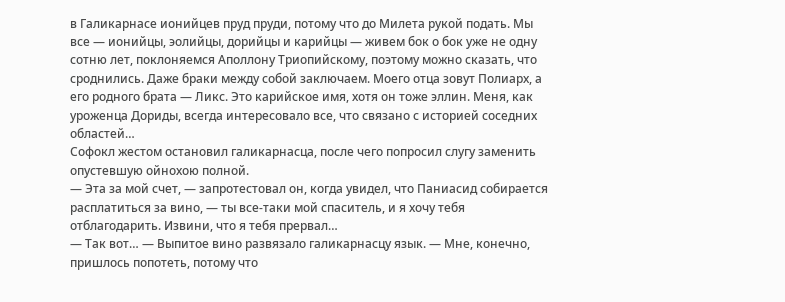в Галикарнасе ионийцев пруд пруди, потому что до Милета рукой подать. Мы все — ионийцы, эолийцы, дорийцы и карийцы — живем бок о бок уже не одну сотню лет, поклоняемся Аполлону Триопийскому, поэтому можно сказать, что сроднились. Даже браки между собой заключаем. Моего отца зовут Полиарх, а его родного брата — Ликс. Это карийское имя, хотя он тоже эллин. Меня, как уроженца Дориды, всегда интересовало все, что связано с историей соседних областей…
Софокл жестом остановил галикарнасца, после чего попросил слугу заменить опустевшую ойнохою полной.
— Эта за мой счет, — запротестовал он, когда увидел, что Паниасид собирается расплатиться за вино, — ты все-таки мой спаситель, и я хочу тебя отблагодарить. Извини, что я тебя прервал…
— Так вот… — Выпитое вино развязало галикарнасцу язык. — Мне, конечно, пришлось попотеть, потому что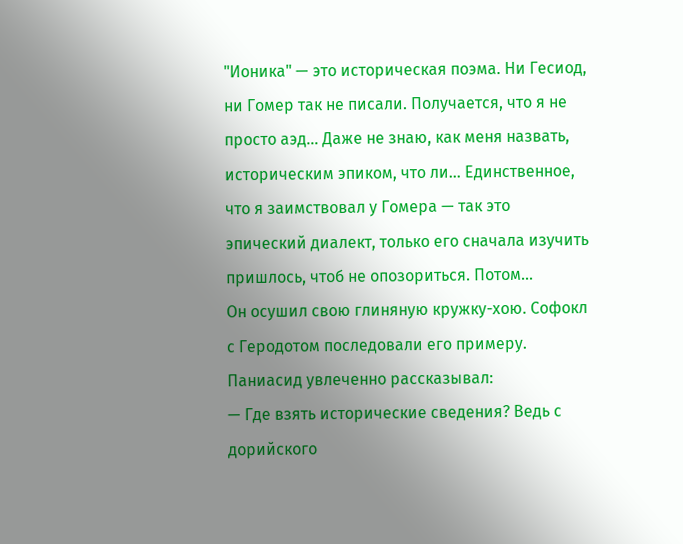"Ионика" — это историческая поэма. Ни Гесиод, ни Гомер так не писали. Получается, что я не просто аэд… Даже не знаю, как меня назвать, историческим эпиком, что ли… Единственное, что я заимствовал у Гомера — так это эпический диалект, только его сначала изучить пришлось, чтоб не опозориться. Потом…
Он осушил свою глиняную кружку-хою. Софокл с Геродотом последовали его примеру. Паниасид увлеченно рассказывал:
— Где взять исторические сведения? Ведь с дорийского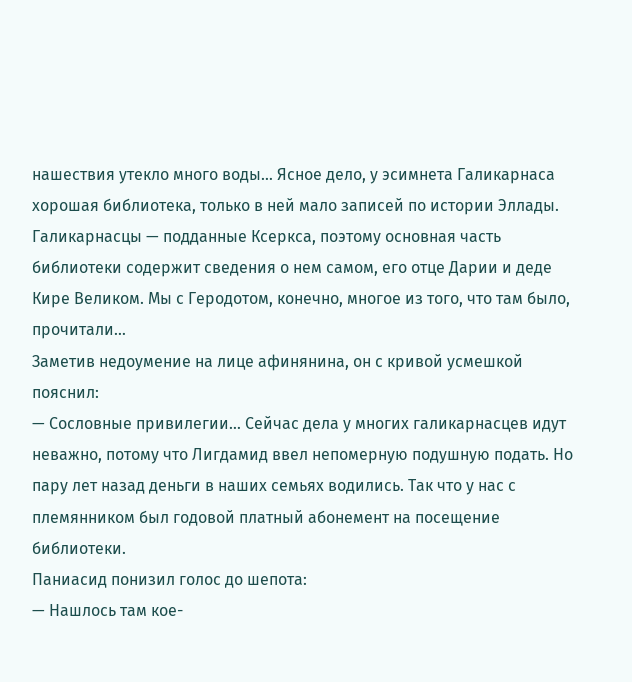нашествия утекло много воды… Ясное дело, у эсимнета Галикарнаса хорошая библиотека, только в ней мало записей по истории Эллады. Галикарнасцы — подданные Ксеркса, поэтому основная часть библиотеки содержит сведения о нем самом, его отце Дарии и деде Кире Великом. Мы с Геродотом, конечно, многое из того, что там было, прочитали…
Заметив недоумение на лице афинянина, он с кривой усмешкой пояснил:
— Сословные привилегии… Сейчас дела у многих галикарнасцев идут неважно, потому что Лигдамид ввел непомерную подушную подать. Но пару лет назад деньги в наших семьях водились. Так что у нас с племянником был годовой платный абонемент на посещение библиотеки.
Паниасид понизил голос до шепота:
— Нашлось там кое-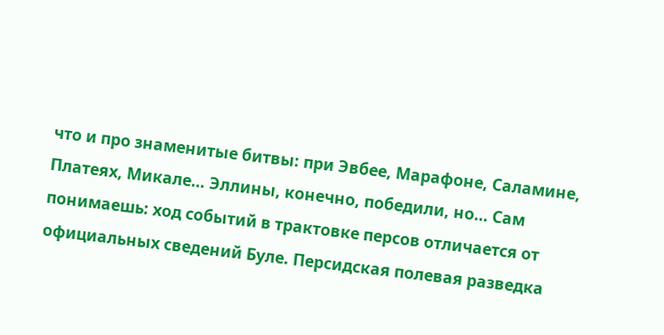что и про знаменитые битвы: при Эвбее, Марафоне, Саламине, Платеях, Микале… Эллины, конечно, победили, но… Сам понимаешь: ход событий в трактовке персов отличается от официальных сведений Буле. Персидская полевая разведка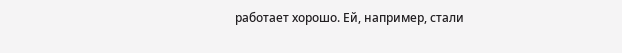работает хорошо. Ей, например, стали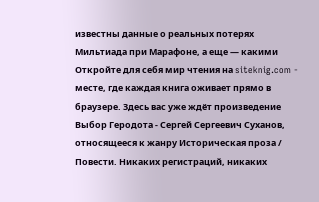известны данные о реальных потерях Мильтиада при Марафоне, а еще — какими
Откройте для себя мир чтения на siteknig.com - месте, где каждая книга оживает прямо в браузере. Здесь вас уже ждёт произведение Выбор Геродота - Сергей Сергеевич Суханов, относящееся к жанру Историческая проза / Повести. Никаких регистраций, никаких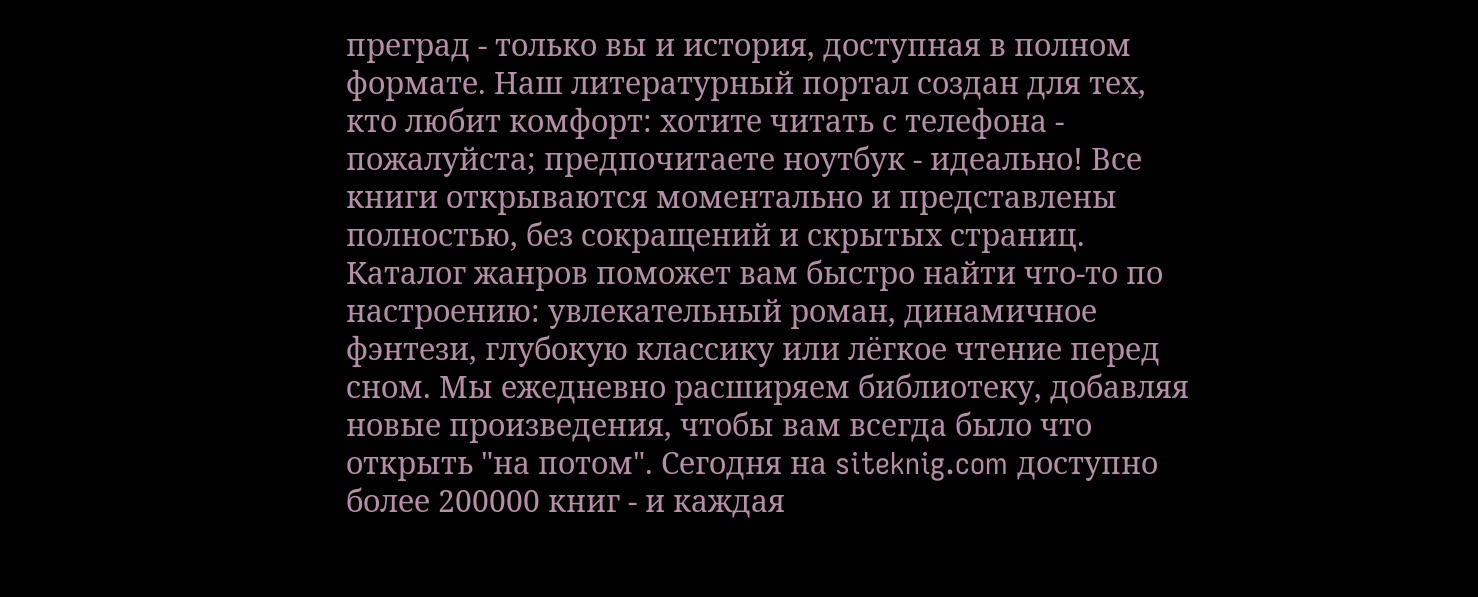преград - только вы и история, доступная в полном формате. Наш литературный портал создан для тех, кто любит комфорт: хотите читать с телефона - пожалуйста; предпочитаете ноутбук - идеально! Все книги открываются моментально и представлены полностью, без сокращений и скрытых страниц. Каталог жанров поможет вам быстро найти что-то по настроению: увлекательный роман, динамичное фэнтези, глубокую классику или лёгкое чтение перед сном. Мы ежедневно расширяем библиотеку, добавляя новые произведения, чтобы вам всегда было что открыть "на потом". Сегодня на siteknig.com доступно более 200000 книг - и каждая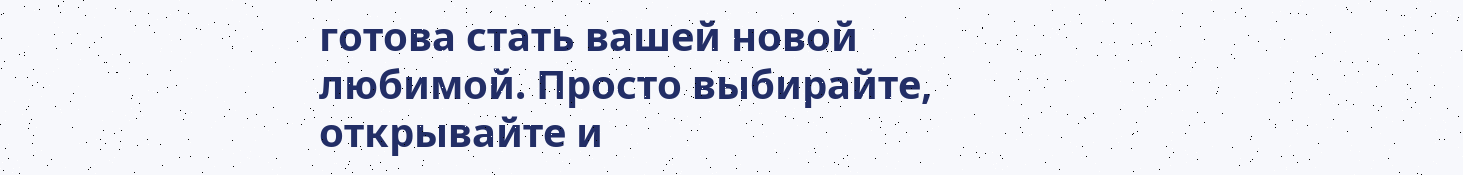готова стать вашей новой любимой. Просто выбирайте, открывайте и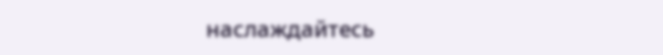наслаждайтесь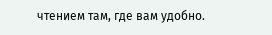чтением там, где вам удобно.